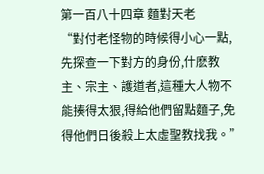第一百八十四章 麵對天老
“對付老怪物的時候得小心一點,先探查一下對方的身份,什麽教主、宗主、護道者,這種大人物不能揍得太狠,得給他們留點麵子,免得他們日後殺上太虛聖教找我。”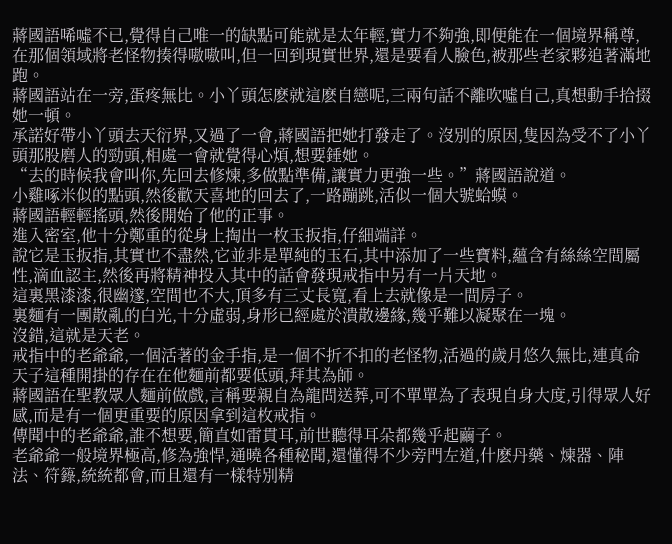蔣國語唏噓不已,覺得自己唯一的缺點可能就是太年輕,實力不夠強,即便能在一個境界稱尊,在那個領域將老怪物揍得嗷嗷叫,但一回到現實世界,還是要看人臉色,被那些老家夥追著滿地跑。
蔣國語站在一旁,蛋疼無比。小丫頭怎麽就這麽自戀呢,三兩句話不離吹噓自己,真想動手拾掇她一頓。
承諾好帶小丫頭去天衍界,又過了一會,蔣國語把她打發走了。沒別的原因,隻因為受不了小丫頭那股磨人的勁頭,相處一會就覺得心煩,想要錘她。
“去的時候我會叫你,先回去修煉,多做點準備,讓實力更強一些。”蔣國語說道。
小雞啄米似的點頭,然後歡天喜地的回去了,一路蹦跳,活似一個大號蛤蟆。
蔣國語輕輕搖頭,然後開始了他的正事。
進入密室,他十分鄭重的從身上掏出一枚玉扳指,仔細端詳。
說它是玉扳指,其實也不盡然,它並非是單純的玉石,其中添加了一些寶料,蘊含有絲絲空間屬性,滴血認主,然後再將精神投入其中的話會發現戒指中另有一片天地。
這裏黑漆漆,很幽邃,空間也不大,頂多有三丈長寬,看上去就像是一間房子。
裏麵有一團散亂的白光,十分虛弱,身形已經處於潰散邊緣,幾乎難以凝聚在一塊。
沒錯,這就是天老。
戒指中的老爺爺,一個活著的金手指,是一個不折不扣的老怪物,活過的歲月悠久無比,連真命天子這種開掛的存在在他麵前都要低頭,拜其為師。
蔣國語在聖教眾人麵前做戲,言稱要親自為龍問送葬,可不單單為了表現自身大度,引得眾人好感,而是有一個更重要的原因拿到這枚戒指。
傳聞中的老爺爺,誰不想要,簡直如雷貫耳,前世聽得耳朵都幾乎起繭子。
老爺爺一般境界極高,修為強悍,通曉各種秘聞,還懂得不少旁門左道,什麽丹藥、煉器、陣法、符籙,統統都會,而且還有一樣特別精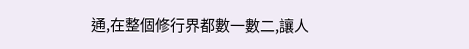通,在整個修行界都數一數二,讓人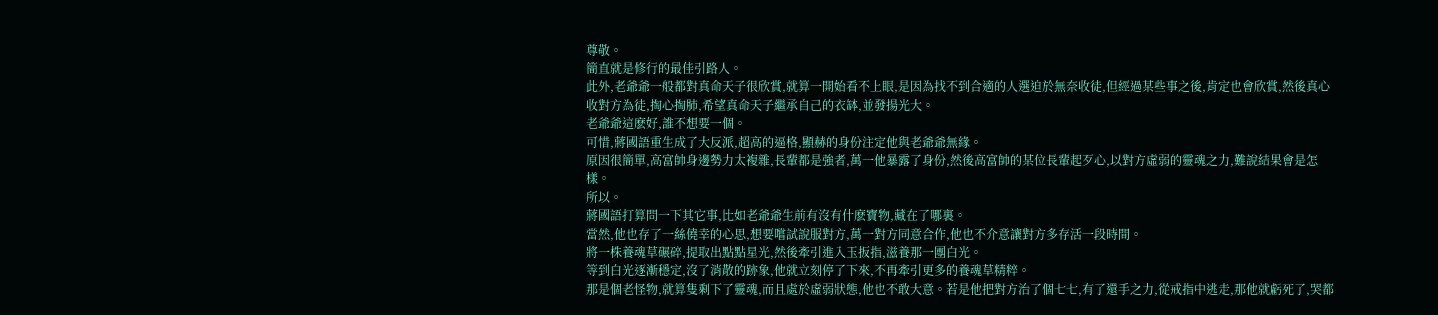尊敬。
簡直就是修行的最佳引路人。
此外,老爺爺一般都對真命天子很欣賞,就算一開始看不上眼,是因為找不到合適的人選迫於無奈收徒,但經過某些事之後,肯定也會欣賞,然後真心收對方為徒,掏心掏肺,希望真命天子繼承自己的衣缽,並發揚光大。
老爺爺這麽好,誰不想要一個。
可惜,蔣國語重生成了大反派,超高的逼格,顯赫的身份注定他與老爺爺無緣。
原因很簡單,高富帥身邊勢力太複雜,長輩都是強者,萬一他暴露了身份,然後高富帥的某位長輩起歹心,以對方虛弱的靈魂之力,難說結果會是怎樣。
所以。
蔣國語打算問一下其它事,比如老爺爺生前有沒有什麽寶物,藏在了哪裏。
當然,他也存了一絲僥幸的心思,想要嚐試說服對方,萬一對方同意合作,他也不介意讓對方多存活一段時間。
將一株養魂草碾碎,提取出點點星光,然後牽引進入玉扳指,滋養那一團白光。
等到白光逐漸穩定,沒了消散的跡象,他就立刻停了下來,不再牽引更多的養魂草精粹。
那是個老怪物,就算隻剩下了靈魂,而且處於虛弱狀態,他也不敢大意。若是他把對方治了個七七,有了還手之力,從戒指中逃走,那他就虧死了,哭都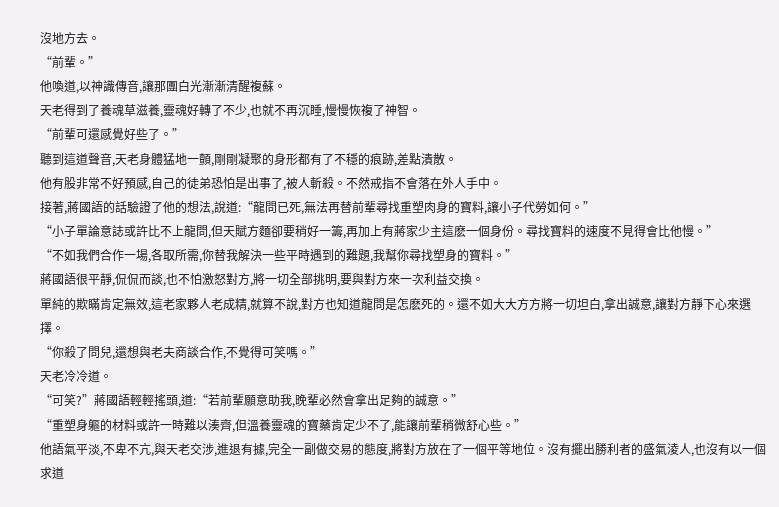沒地方去。
“前輩。”
他喚道,以神識傳音,讓那團白光漸漸清醒複蘇。
天老得到了養魂草滋養,靈魂好轉了不少,也就不再沉睡,慢慢恢複了神智。
“前輩可還感覺好些了。”
聽到這道聲音,天老身體猛地一顫,剛剛凝聚的身形都有了不穩的痕跡,差點潰散。
他有股非常不好預感,自己的徒弟恐怕是出事了,被人斬殺。不然戒指不會落在外人手中。
接著,蔣國語的話驗證了他的想法,說道:“龍問已死,無法再替前輩尋找重塑肉身的寶料,讓小子代勞如何。”
“小子單論意誌或許比不上龍問,但天賦方麵卻要稍好一籌,再加上有蔣家少主這麽一個身份。尋找寶料的速度不見得會比他慢。”
“不如我們合作一場,各取所需,你替我解決一些平時遇到的難題,我幫你尋找塑身的寶料。”
蔣國語很平靜,侃侃而談,也不怕激怒對方,將一切全部挑明,要與對方來一次利益交換。
單純的欺瞞肯定無效,這老家夥人老成精,就算不說,對方也知道龍問是怎麽死的。還不如大大方方將一切坦白,拿出誠意,讓對方靜下心來選擇。
“你殺了問兒,還想與老夫商談合作,不覺得可笑嗎。”
天老冷冷道。
“可笑?”蔣國語輕輕搖頭,道:“若前輩願意助我,晚輩必然會拿出足夠的誠意。”
“重塑身軀的材料或許一時難以湊齊,但溫養靈魂的寶藥肯定少不了,能讓前輩稍微舒心些。”
他語氣平淡,不卑不亢,與天老交涉,進退有據,完全一副做交易的態度,將對方放在了一個平等地位。沒有擺出勝利者的盛氣淩人,也沒有以一個求道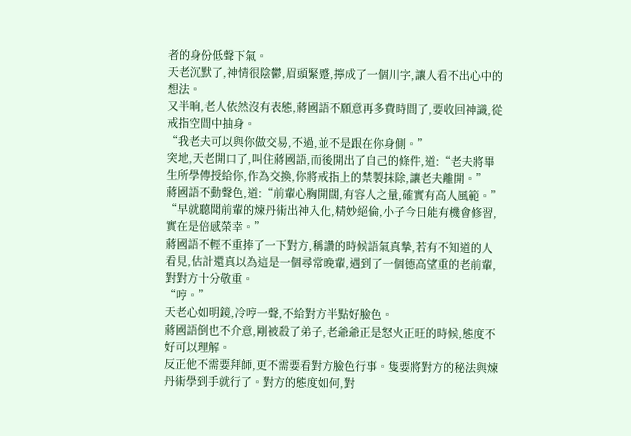者的身份低聲下氣。
天老沉默了,神情很陰鬱,眉頭緊蹙,擰成了一個川字,讓人看不出心中的想法。
又半晌,老人依然沒有表態,蔣國語不願意再多費時間了,要收回神識,從戒指空間中抽身。
“我老夫可以與你做交易,不過,並不是跟在你身側。”
突地,天老開口了,叫住蔣國語,而後開出了自己的條件,道:“老夫將畢生所學傳授給你,作為交換,你將戒指上的禁製抹除,讓老夫離開。”
蔣國語不動聲色,道:“前輩心胸開闊,有容人之量,確實有高人風範。”
“早就聽聞前輩的煉丹術出神入化,精妙絕倫,小子今日能有機會修習,實在是倍感榮幸。”
蔣國語不輕不重捧了一下對方,稱讚的時候語氣真摯,若有不知道的人看見,估計還真以為這是一個尋常晚輩,遇到了一個德高望重的老前輩,對對方十分敬重。
“哼。”
天老心如明鏡,冷哼一聲,不給對方半點好臉色。
蔣國語倒也不介意,剛被殺了弟子,老爺爺正是怒火正旺的時候,態度不好可以理解。
反正他不需要拜師,更不需要看對方臉色行事。隻要將對方的秘法與煉丹術學到手就行了。對方的態度如何,對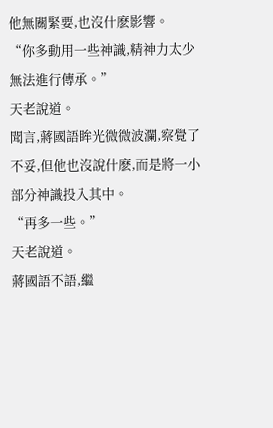他無關緊要,也沒什麽影響。
“你多動用一些神識,精神力太少無法進行傳承。”
天老說道。
聞言,蔣國語眸光微微波瀾,察覺了不妥,但他也沒說什麽,而是將一小部分神識投入其中。
“再多一些。”
天老說道。
蔣國語不語,繼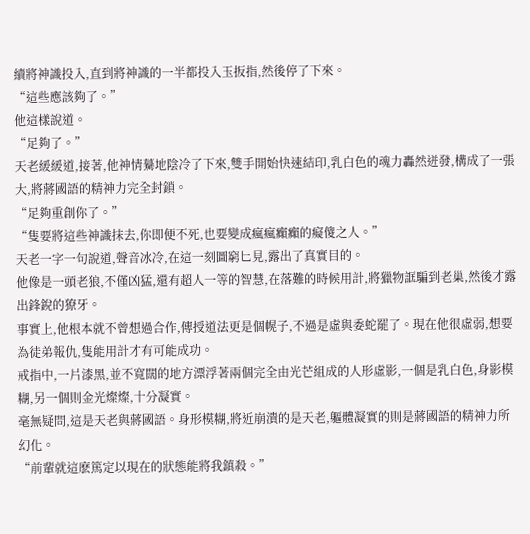續將神識投入,直到將神識的一半都投入玉扳指,然後停了下來。
“這些應該夠了。”
他這樣說道。
“足夠了。”
天老緩緩道,接著,他神情驀地陰冷了下來,雙手開始快速結印,乳白色的魂力轟然迸發,構成了一張大,將蔣國語的精神力完全封鎖。
“足夠重創你了。”
“隻要將這些神識抹去,你即便不死,也要變成瘋瘋癲癲的癡傻之人。”
天老一字一句說道,聲音冰冷,在這一刻圖窮匕見,露出了真實目的。
他像是一頭老狼,不僅凶猛,還有超人一等的智慧,在落難的時候用計,將獵物誆騙到老巢,然後才露出鋒銳的獠牙。
事實上,他根本就不曾想過合作,傳授道法更是個幌子,不過是虛與委蛇罷了。現在他很虛弱,想要為徒弟報仇,隻能用計才有可能成功。
戒指中,一片漆黑,並不寬闊的地方漂浮著兩個完全由光芒組成的人形虛影,一個是乳白色,身影模糊,另一個則金光燦燦,十分凝實。
毫無疑問,這是天老與蔣國語。身形模糊,將近崩潰的是天老,軀體凝實的則是蔣國語的精神力所幻化。
“前輩就這麽篤定以現在的狀態能將我鎮殺。”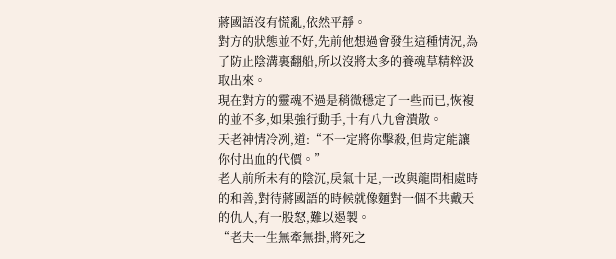蔣國語沒有慌亂,依然平靜。
對方的狀態並不好,先前他想過會發生這種情況,為了防止陰溝裏翻船,所以沒將太多的養魂草精粹汲取出來。
現在對方的靈魂不過是稍微穩定了一些而已,恢複的並不多,如果強行動手,十有八九會潰散。
天老神情冷冽,道:“不一定將你擊殺,但肯定能讓你付出血的代價。”
老人前所未有的陰沉,戾氣十足,一改與龍問相處時的和善,對待蔣國語的時候就像麵對一個不共戴天的仇人,有一股怒,難以遏製。
“老夫一生無牽無掛,將死之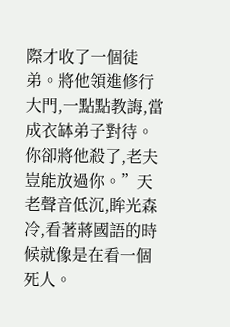際才收了一個徒弟。將他領進修行大門,一點點教誨,當成衣缽弟子對待。你卻將他殺了,老夫豈能放過你。”天老聲音低沉,眸光森冷,看著蔣國語的時候就像是在看一個死人。